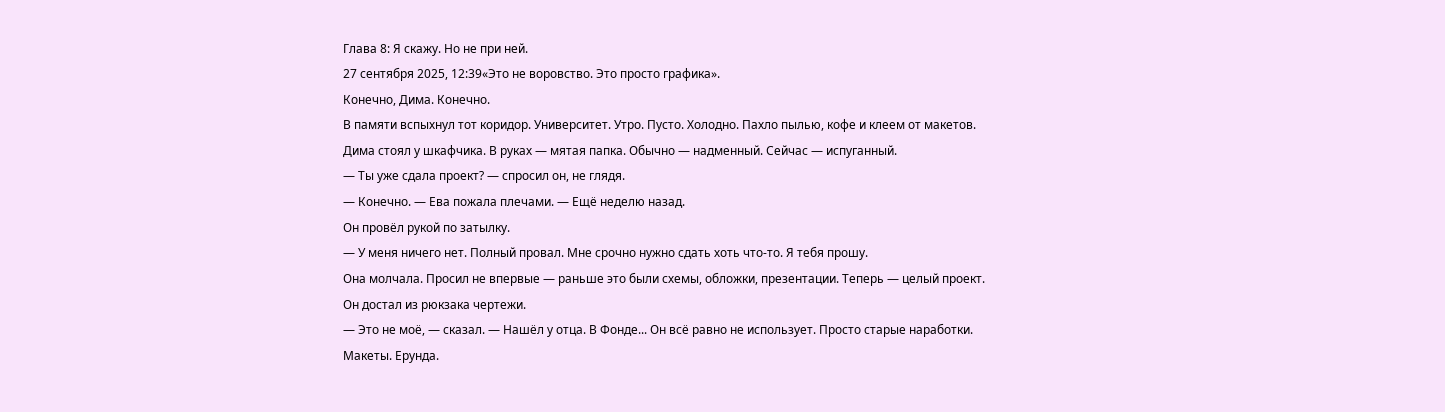Глава 8: Я скажу. Но не при ней.
27 сентября 2025, 12:39«Это не воровство. Это просто графика».
Конечно, Дима. Конечно.
В памяти вспыхнул тот коридор. Университет. Утро. Пусто. Холодно. Пахло пылью, кофе и клеем от макетов.
Дима стоял у шкафчика. В руках — мятая папка. Обычно — надменный. Сейчас — испуганный.
— Ты уже сдала проект? — спросил он, не глядя.
— Конечно. — Ева пожала плечами. — Ещё неделю назад.
Он провёл рукой по затылку.
— У меня ничего нет. Полный провал. Мне срочно нужно сдать хоть что-то. Я тебя прошу.
Она молчала. Просил не впервые — раньше это были схемы, обложки, презентации. Теперь — целый проект.
Он достал из рюкзака чертежи.
— Это не моё, — сказал. — Нашёл у отца. В Фонде... Он всё равно не использует. Просто старые наработки. Макеты. Ерунда.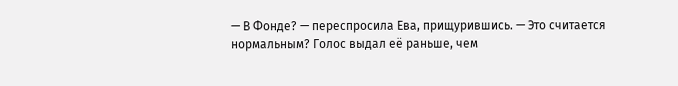— В Фонде? — переспросила Ева, прищурившись. — Это считается нормальным? Голос выдал её раньше, чем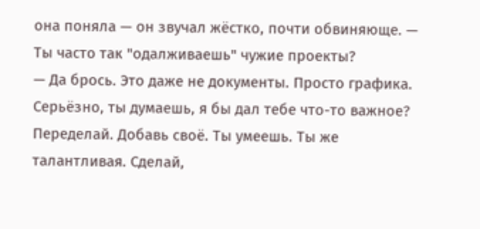она поняла — он звучал жёстко, почти обвиняюще. — Ты часто так "одалживаешь" чужие проекты?
— Да брось. Это даже не документы. Просто графика. Серьёзно, ты думаешь, я бы дал тебе что-то важное? Переделай. Добавь своё. Ты умеешь. Ты же талантливая. Сделай,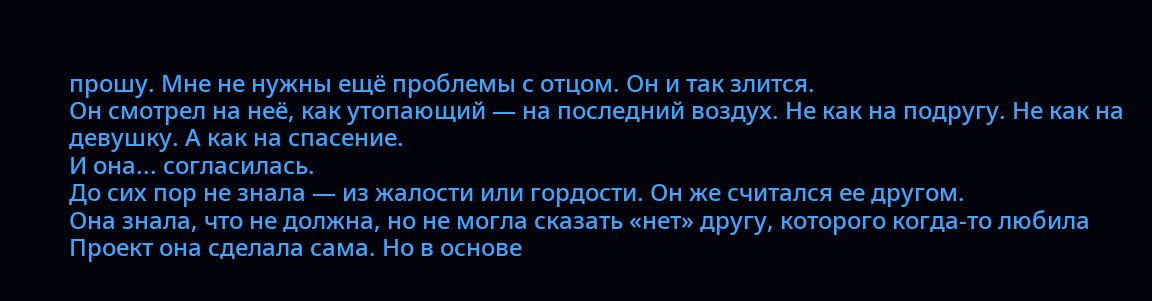прошу. Мне не нужны ещё проблемы с отцом. Он и так злится.
Он смотрел на неё, как утопающий — на последний воздух. Не как на подругу. Не как на девушку. А как на спасение.
И она... согласилась.
До сих пор не знала — из жалости или гордости. Он же считался ее другом.
Она знала, что не должна, но не могла сказать «нет» другу, которого когда-то любила
Проект она сделала сама. Но в основе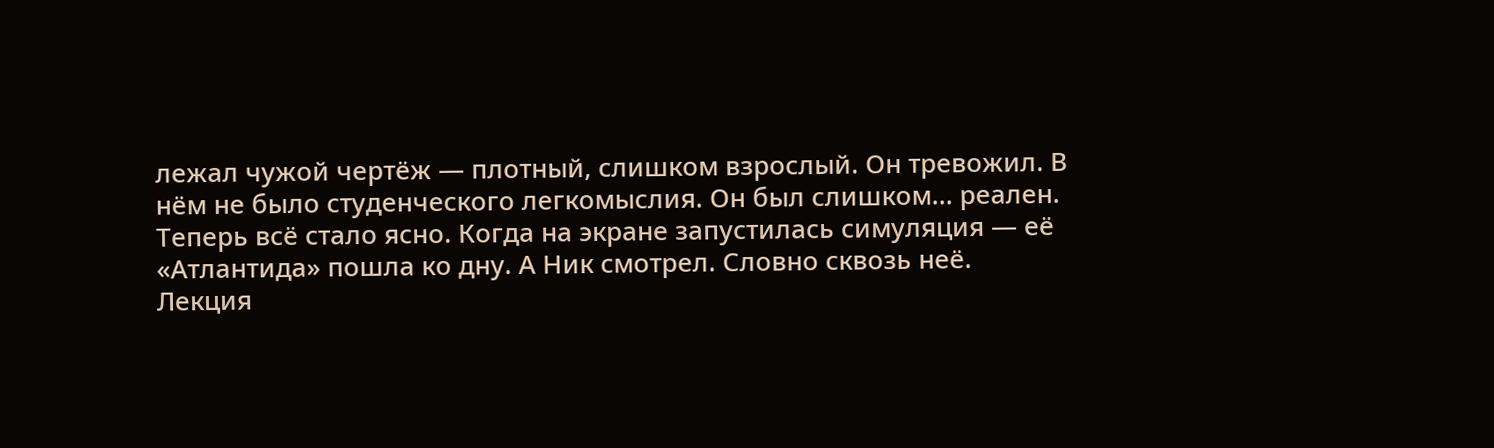лежал чужой чертёж — плотный, слишком взрослый. Он тревожил. В нём не было студенческого легкомыслия. Он был слишком... реален.
Теперь всё стало ясно. Когда на экране запустилась симуляция — её «Атлантида» пошла ко дну. А Ник смотрел. Словно сквозь неё.
Лекция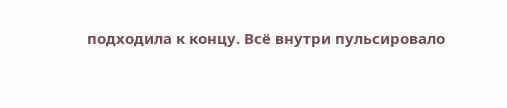подходила к концу. Всё внутри пульсировало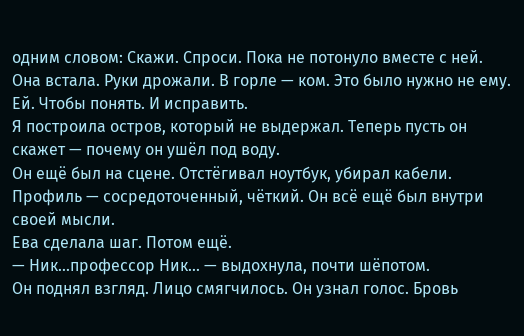одним словом: Скажи. Спроси. Пока не потонуло вместе с ней.
Она встала. Руки дрожали. В горле — ком. Это было нужно не ему. Ей. Чтобы понять. И исправить.
Я построила остров, который не выдержал. Теперь пусть он скажет — почему он ушёл под воду.
Он ещё был на сцене. Отстёгивал ноутбук, убирал кабели. Профиль — сосредоточенный, чёткий. Он всё ещё был внутри своей мысли.
Ева сделала шаг. Потом ещё.
— Ник...профессор Ник... — выдохнула, почти шёпотом.
Он поднял взгляд. Лицо смягчилось. Он узнал голос. Бровь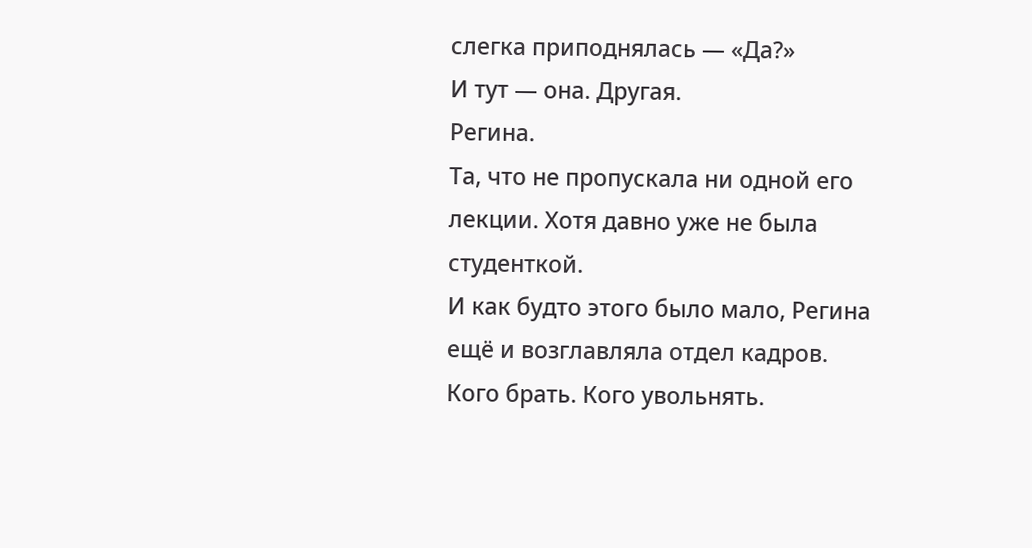слегка приподнялась — «Да?»
И тут — она. Другая.
Регина.
Та, что не пропускала ни одной его лекции. Хотя давно уже не была студенткой.
И как будто этого было мало, Регина ещё и возглавляла отдел кадров. Кого брать. Кого увольнять.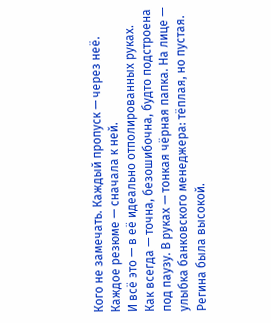Кого не замечать. Каждый пропуск — через неё. Каждое резюме — сначала к ней.
И всё это — в её идеально отполированных руках.
Как всегда — точна, безошибочна, будто подстроена под паузу. В руках — тонкая чёрная папка. На лице — улыбка банковского менеджера: тёплая, но пустая.
Регина была высокой.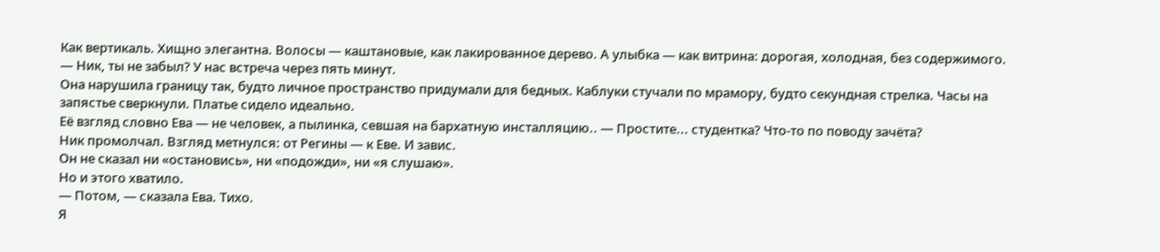Как вертикаль. Хищно элегантна. Волосы — каштановые, как лакированное дерево. А улыбка — как витрина: дорогая, холодная, без содержимого.
— Ник, ты не забыл? У нас встреча через пять минут.
Она нарушила границу так, будто личное пространство придумали для бедных. Каблуки стучали по мрамору, будто секундная стрелка. Часы на запястье сверкнули. Платье сидело идеально.
Её взгляд словно Ева — не человек, а пылинка, севшая на бархатную инсталляцию.. — Простите... студентка? Что-то по поводу зачёта?
Ник промолчал. Взгляд метнулся: от Регины — к Еве. И завис.
Он не сказал ни «остановись», ни «подожди», ни «я слушаю».
Но и этого хватило.
— Потом, — сказала Ева. Тихо.
Я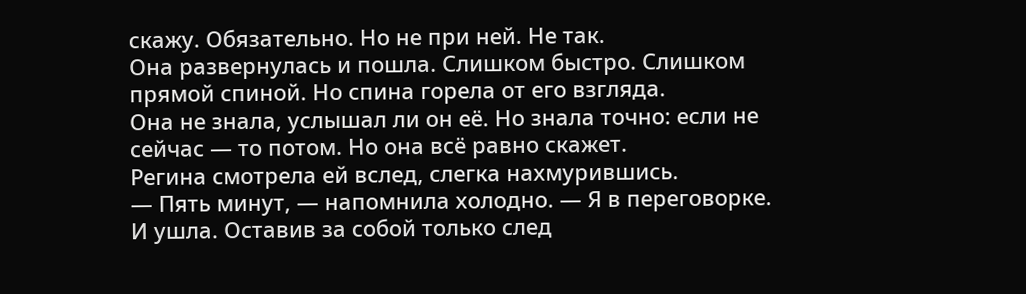скажу. Обязательно. Но не при ней. Не так.
Она развернулась и пошла. Слишком быстро. Слишком прямой спиной. Но спина горела от его взгляда.
Она не знала, услышал ли он её. Но знала точно: если не сейчас — то потом. Но она всё равно скажет.
Регина смотрела ей вслед, слегка нахмурившись.
— Пять минут, — напомнила холодно. — Я в переговорке.
И ушла. Оставив за собой только след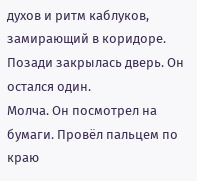духов и ритм каблуков, замирающий в коридоре.
Позади закрылась дверь. Он остался один.
Молча. Он посмотрел на бумаги. Провёл пальцем по краю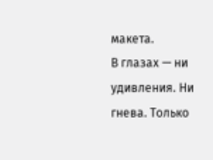макета.
В глазах — ни удивления. Ни гнева. Только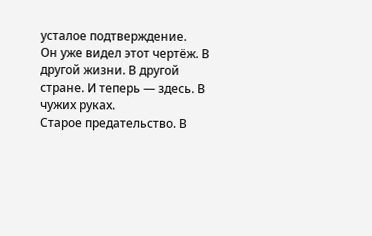усталое подтверждение.
Он уже видел этот чертёж. В другой жизни. В другой стране. И теперь — здесь. В чужих руках.
Старое предательство. В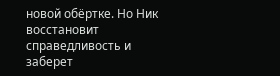новой обёртке. Но Ник восстановит справедливость и заберет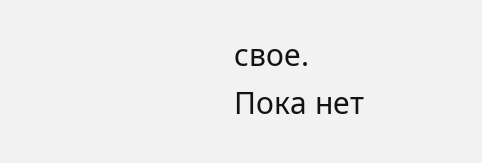свое.
Пока нет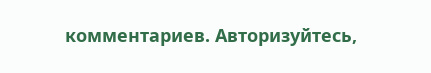комментариев. Авторизуйтесь,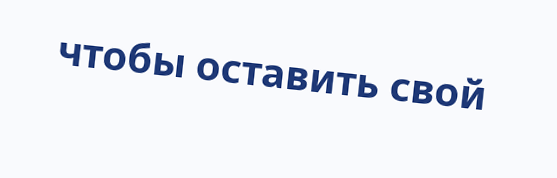чтобы оставить свой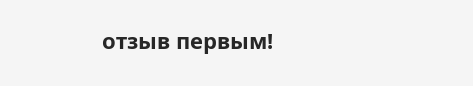отзыв первым!